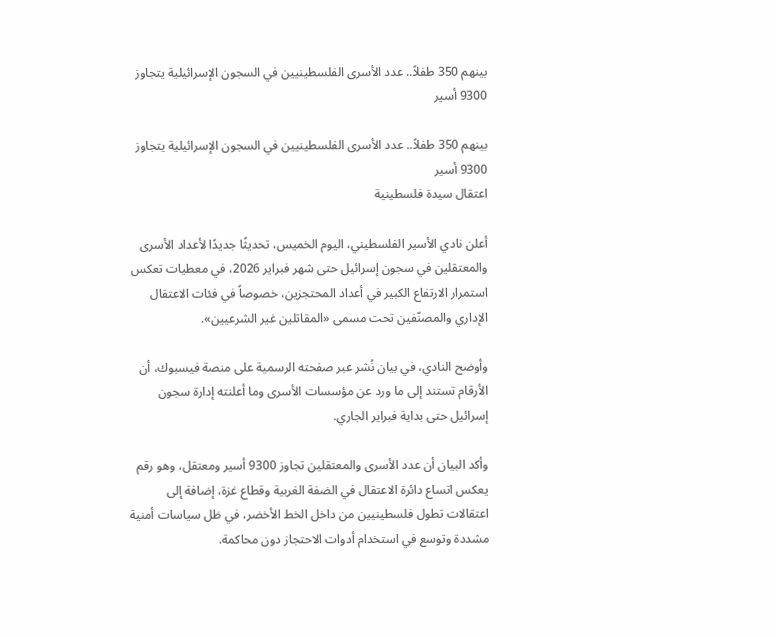بينهم 350 طفلاً.. عدد الأسرى الفلسطينيين في السجون الإسرائيلية يتجاوز 9300 أسير

بينهم 350 طفلاً.. عدد الأسرى الفلسطينيين في السجون الإسرائيلية يتجاوز 9300 أسير
اعتقال سيدة فلسطينية

أعلن نادي الأسير الفلسطيني، اليوم الخميس، تحديثًا جديدًا لأعداد الأسرى والمعتقلين في سجون إسرائيل حتى شهر فبراير 2026، في معطيات تعكس استمرار الارتفاع الكبير في أعداد المحتجزين، خصوصاً في فئات الاعتقال الإداري والمصنّفين تحت مسمى «المقاتلين غير الشرعيين».

وأوضح النادي، في بيان نُشر عبر صفحته الرسمية على منصة فيسبوك، أن الأرقام تستند إلى ما ورد عن مؤسسات الأسرى وما أعلنته إدارة سجون إسرائيل حتى بداية فبراير الجاري.

وأكد البيان أن عدد الأسرى والمعتقلين تجاوز 9300 أسير ومعتقل، وهو رقم يعكس اتساع دائرة الاعتقال في الضفة الغربية وقطاع غزة، إضافة إلى اعتقالات تطول فلسطينيين من داخل الخط الأخضر، في ظل سياسات أمنية مشددة وتوسع في استخدام أدوات الاحتجاز دون محاكمة.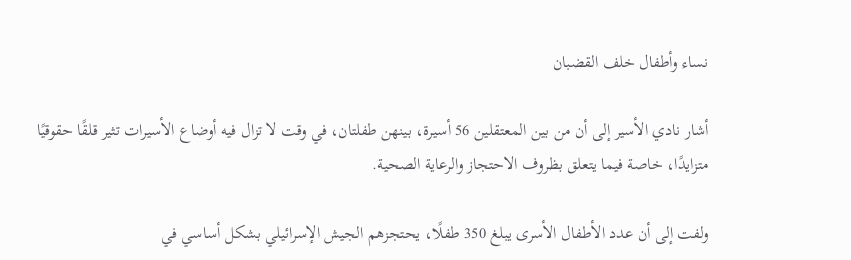نساء وأطفال خلف القضبان

أشار نادي الأسير إلى أن من بين المعتقلين 56 أسيرة، بينهن طفلتان، في وقت لا تزال فيه أوضاع الأسيرات تثير قلقًا حقوقيًا متزايدًا، خاصة فيما يتعلق بظروف الاحتجاز والرعاية الصحية.

ولفت إلى أن عدد الأطفال الأسرى يبلغ 350 طفلًا، يحتجزهم الجيش الإسرائيلي بشكل أساسي في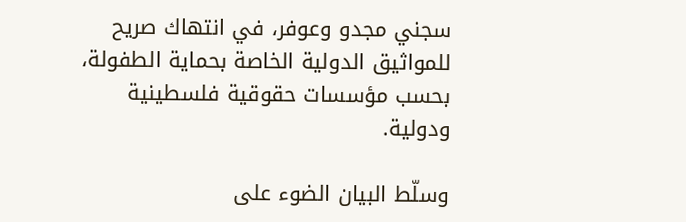سجني مجدو وعوفر، في انتهاك صريح للمواثيق الدولية الخاصة بحماية الطفولة، بحسب مؤسسات حقوقية فلسطينية ودولية.

وسلّط البيان الضوء على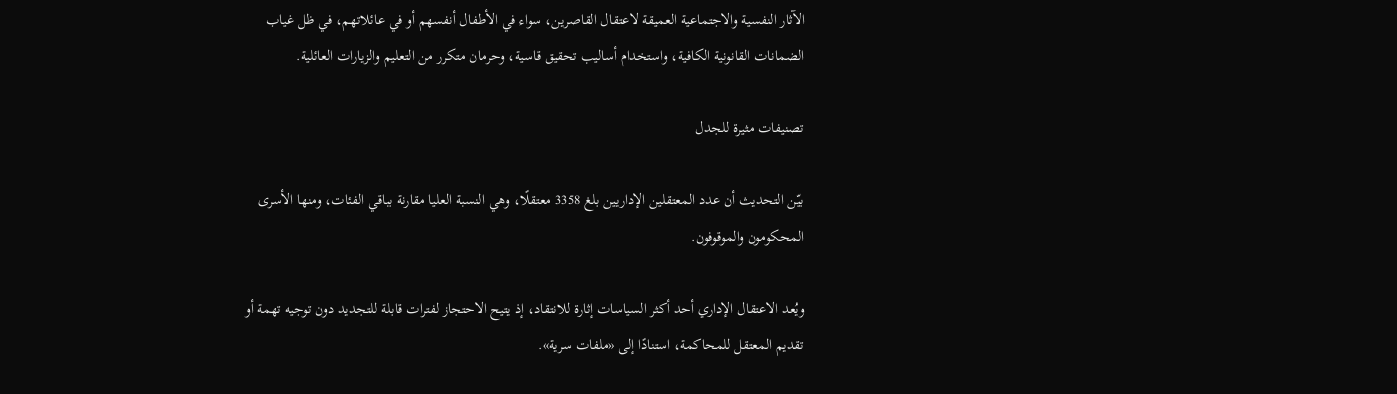الآثار النفسية والاجتماعية العميقة لاعتقال القاصرين، سواء في الأطفال أنفسهم أو في عائلاتهم، في ظل غياب الضمانات القانونية الكافية، واستخدام أساليب تحقيق قاسية، وحرمان متكرر من التعليم والزيارات العائلية.

تصنيفات مثيرة للجدل

بيّن التحديث أن عدد المعتقلين الإداريين بلغ 3358 معتقلًا، وهي النسبة العليا مقارنة بباقي الفئات، ومنها الأسرى المحكومون والموقوفون.

ويُعد الاعتقال الإداري أحد أكثر السياسات إثارة للانتقاد، إذ يتيح الاحتجاز لفترات قابلة للتجديد دون توجيه تهمة أو تقديم المعتقل للمحاكمة، استنادًا إلى «ملفات سرية».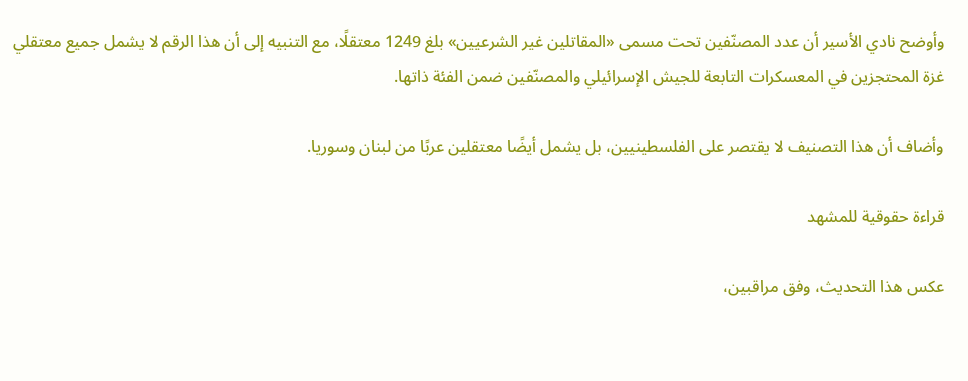وأوضح نادي الأسير أن عدد المصنّفين تحت مسمى «المقاتلين غير الشرعيين» بلغ 1249 معتقلًا، مع التنبيه إلى أن هذا الرقم لا يشمل جميع معتقلي غزة المحتجزين في المعسكرات التابعة للجيش الإسرائيلي والمصنّفين ضمن الفئة ذاتها.

وأضاف أن هذا التصنيف لا يقتصر على الفلسطينيين، بل يشمل أيضًا معتقلين عربًا من لبنان وسوريا.

قراءة حقوقية للمشهد

عكس هذا التحديث، وفق مراقبين،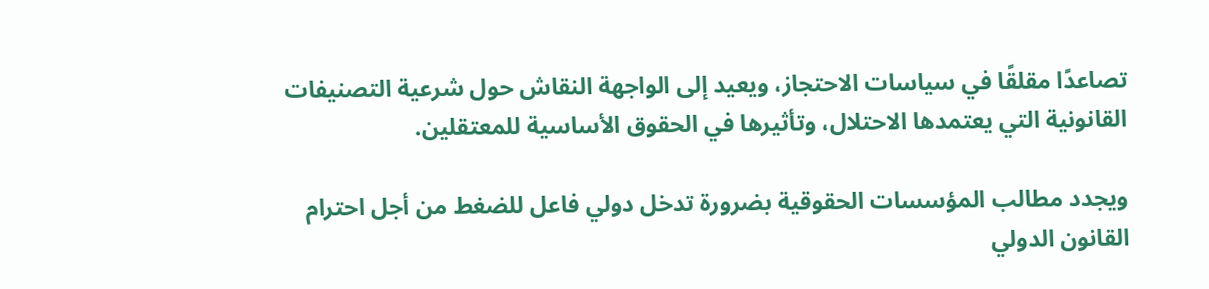تصاعدًا مقلقًا في سياسات الاحتجاز، ويعيد إلى الواجهة النقاش حول شرعية التصنيفات القانونية التي يعتمدها الاحتلال، وتأثيرها في الحقوق الأساسية للمعتقلين.

ويجدد مطالب المؤسسات الحقوقية بضرورة تدخل دولي فاعل للضغط من أجل احترام القانون الدولي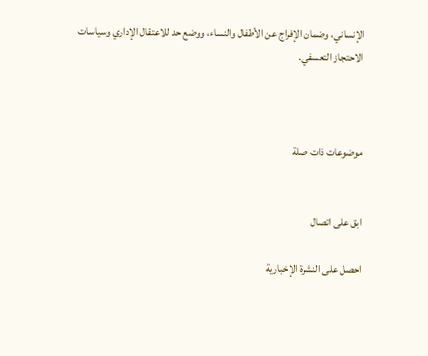الإنساني، وضمان الإفراج عن الأطفال والنساء، ووضع حد للاعتقال الإداري وسياسات الاحتجاز التعسفي.



موضوعات ذات صلة


ابق على اتصال

احصل على النشرة الإخبارية